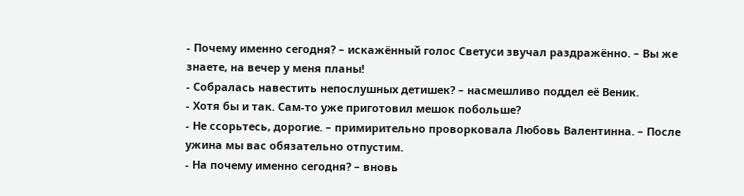- Почему именно сегодня? – искажённый голос Светуси звучал раздражённо. – Вы же знаете, на вечер у меня планы!
- Собралась навестить непослушных детишек? – насмешливо поддел её Веник.
- Хотя бы и так. Сам-то уже приготовил мешок побольше?
- Не ссорьтесь, дорогие. – примирительно проворковала Любовь Валентинна. – После ужина мы вас обязательно отпустим.
- На почему именно сегодня? – вновь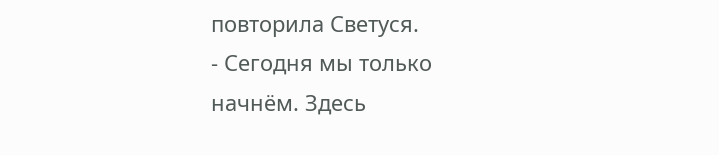повторила Светуся.
- Сегодня мы только начнём. Здесь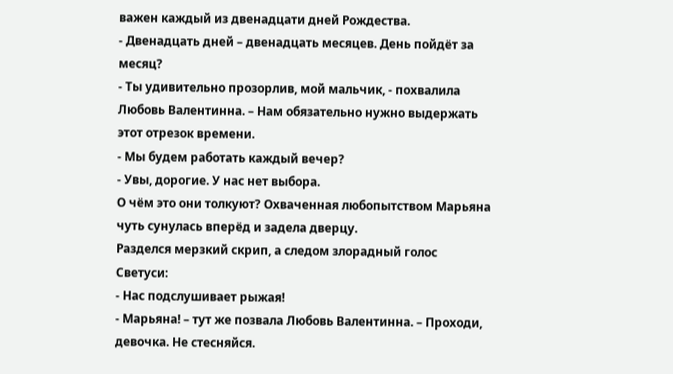важен каждый из двенадцати дней Рождества.
- Двенадцать дней – двенадцать месяцев. День пойдёт за месяц?
- Ты удивительно прозорлив, мой мальчик, - похвалила Любовь Валентинна. – Нам обязательно нужно выдержать этот отрезок времени.
- Мы будем работать каждый вечер?
- Увы, дорогие. У нас нет выбора.
О чём это они толкуют? Охваченная любопытством Марьяна чуть сунулась вперёд и задела дверцу.
Разделся мерзкий скрип, а следом злорадный голос Светуси:
- Нас подслушивает рыжая!
- Марьяна! – тут же позвала Любовь Валентинна. – Проходи, девочка. Не стесняйся.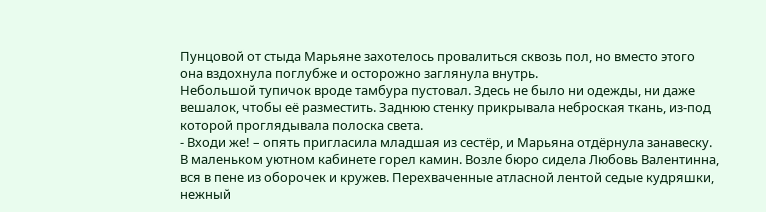Пунцовой от стыда Марьяне захотелось провалиться сквозь пол, но вместо этого она вздохнула поглубже и осторожно заглянула внутрь.
Небольшой тупичок вроде тамбура пустовал. Здесь не было ни одежды, ни даже вешалок, чтобы её разместить. Заднюю стенку прикрывала неброская ткань, из-под которой проглядывала полоска света.
- Входи же! – опять пригласила младшая из сестёр, и Марьяна отдёрнула занавеску.
В маленьком уютном кабинете горел камин. Возле бюро сидела Любовь Валентинна, вся в пене из оборочек и кружев. Перехваченные атласной лентой седые кудряшки, нежный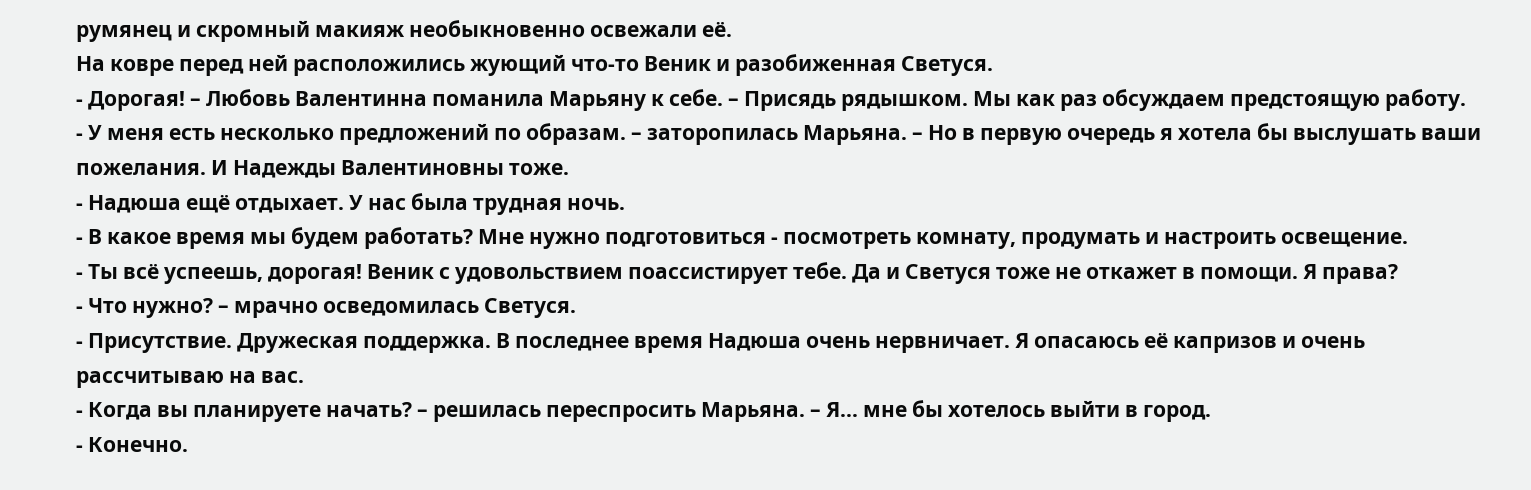румянец и скромный макияж необыкновенно освежали её.
На ковре перед ней расположились жующий что-то Веник и разобиженная Светуся.
- Дорогая! – Любовь Валентинна поманила Марьяну к себе. – Присядь рядышком. Мы как раз обсуждаем предстоящую работу.
- У меня есть несколько предложений по образам. – заторопилась Марьяна. – Но в первую очередь я хотела бы выслушать ваши пожелания. И Надежды Валентиновны тоже.
- Надюша ещё отдыхает. У нас была трудная ночь.
- В какое время мы будем работать? Мне нужно подготовиться - посмотреть комнату, продумать и настроить освещение.
- Ты всё успеешь, дорогая! Веник с удовольствием поассистирует тебе. Да и Светуся тоже не откажет в помощи. Я права?
- Что нужно? – мрачно осведомилась Светуся.
- Присутствие. Дружеская поддержка. В последнее время Надюша очень нервничает. Я опасаюсь её капризов и очень рассчитываю на вас.
- Когда вы планируете начать? – решилась переспросить Марьяна. – Я... мне бы хотелось выйти в город.
- Конечно.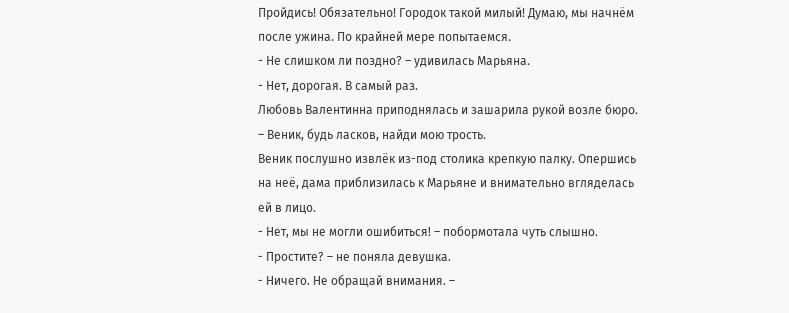Пройдись! Обязательно! Городок такой милый! Думаю, мы начнём после ужина. По крайней мере попытаемся.
- Не слишком ли поздно? – удивилась Марьяна.
- Нет, дорогая. В самый раз.
Любовь Валентинна приподнялась и зашарила рукой возле бюро.
– Веник, будь ласков, найди мою трость.
Веник послушно извлёк из-под столика крепкую палку. Опершись на неё, дама приблизилась к Марьяне и внимательно вгляделась ей в лицо.
- Нет, мы не могли ошибиться! – побормотала чуть слышно.
- Простите? – не поняла девушка.
- Ничего. Не обращай внимания. –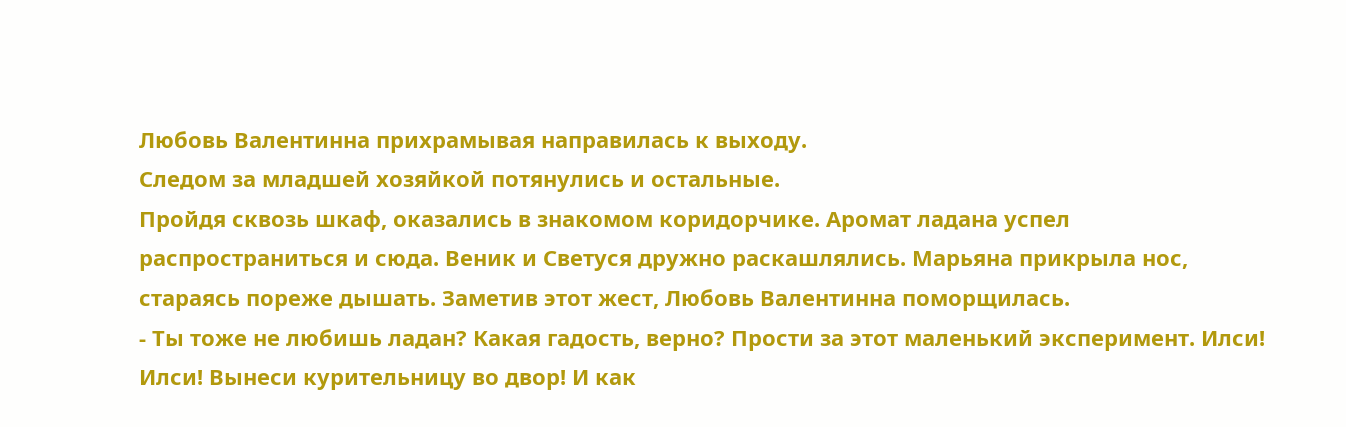Любовь Валентинна прихрамывая направилась к выходу.
Следом за младшей хозяйкой потянулись и остальные.
Пройдя сквозь шкаф, оказались в знакомом коридорчике. Аромат ладана успел распространиться и сюда. Веник и Светуся дружно раскашлялись. Марьяна прикрыла нос, стараясь пореже дышать. Заметив этот жест, Любовь Валентинна поморщилась.
- Ты тоже не любишь ладан? Какая гадость, верно? Прости за этот маленький эксперимент. Илси! Илси! Вынеси курительницу во двор! И как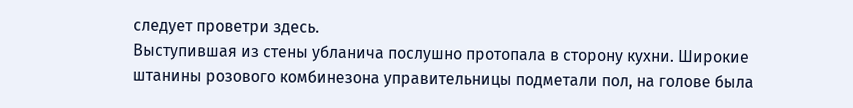следует проветри здесь.
Выступившая из стены убланича послушно протопала в сторону кухни. Широкие штанины розового комбинезона управительницы подметали пол, на голове была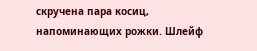скручена пара косиц, напоминающих рожки. Шлейф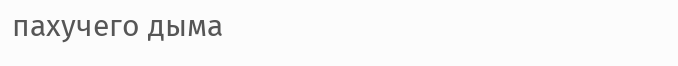пахучего дыма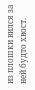из плошки вился за ней будто хвост.